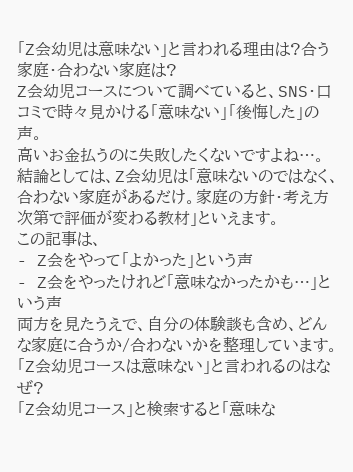「Z会幼児は意味ない」と言われる理由は?合う家庭・合わない家庭は?
Z会幼児コースについて調べていると、SNS・口コミで時々見かける「意味ない」「後悔した」の声。
高いお金払うのに失敗したくないですよね…。
結論としては、Z会幼児は「意味ないのではなく、合わない家庭があるだけ。家庭の方針・考え方次第で評価が変わる教材」といえます。
この記事は、
- Z会をやって「よかった」という声
- Z会をやったけれど「意味なかったかも…」という声
両方を見たうえで、自分の体験談も含め、どんな家庭に合うか/合わないかを整理しています。
「Z会幼児コースは意味ない」と言われるのはなぜ?
「Z会幼児コース」と検索すると「意味な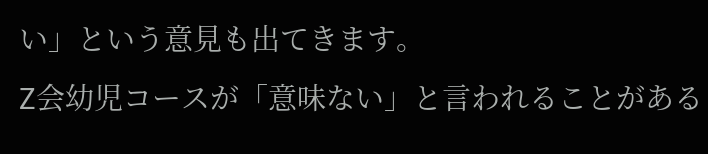い」という意見も出てきます。
Z会幼児コースが「意味ない」と言われることがある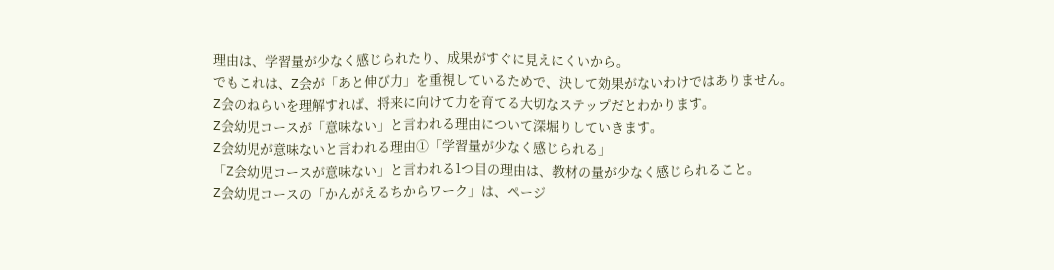理由は、学習量が少なく感じられたり、成果がすぐに見えにくいから。
でもこれは、Z会が「あと伸び力」を重視しているためで、決して効果がないわけではありません。
Z会のねらいを理解すれば、将来に向けて力を育てる大切なステップだとわかります。
Z会幼児コースが「意味ない」と言われる理由について深堀りしていきます。
Z会幼児が意味ないと言われる理由①「学習量が少なく感じられる」
「Z会幼児コースが意味ない」と言われる1つ目の理由は、教材の量が少なく感じられること。
Z会幼児コースの「かんがえるちからワーク」は、ページ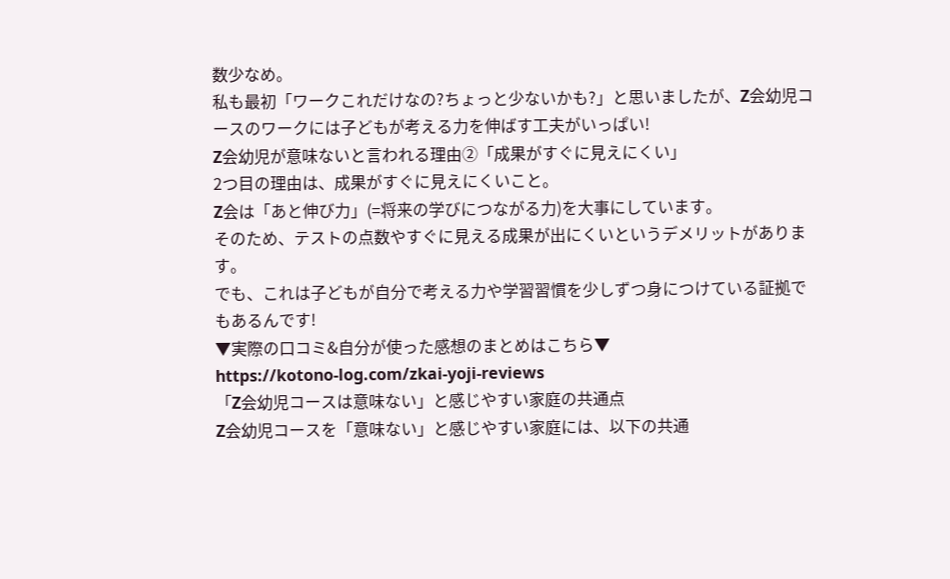数少なめ。
私も最初「ワークこれだけなの?ちょっと少ないかも?」と思いましたが、Z会幼児コースのワークには子どもが考える力を伸ばす工夫がいっぱい!
Z会幼児が意味ないと言われる理由②「成果がすぐに見えにくい」
2つ目の理由は、成果がすぐに見えにくいこと。
Z会は「あと伸び力」(=将来の学びにつながる力)を大事にしています。
そのため、テストの点数やすぐに見える成果が出にくいというデメリットがあります。
でも、これは子どもが自分で考える力や学習習慣を少しずつ身につけている証拠でもあるんです!
▼実際の口コミ&自分が使った感想のまとめはこちら▼
https://kotono-log.com/zkai-yoji-reviews
「Z会幼児コースは意味ない」と感じやすい家庭の共通点
Z会幼児コースを「意味ない」と感じやすい家庭には、以下の共通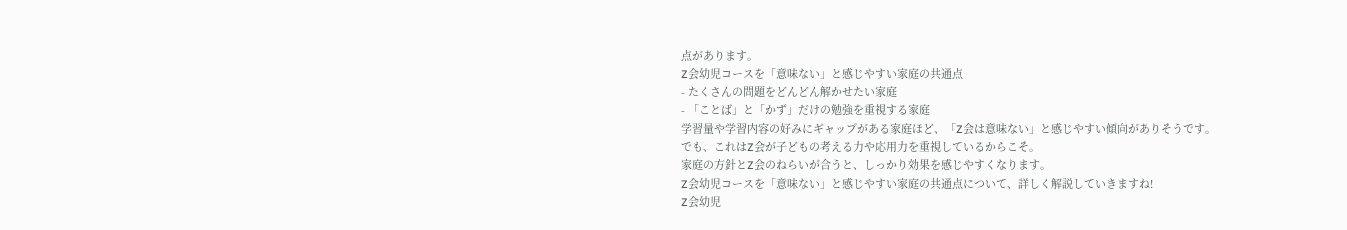点があります。
Z会幼児コースを「意味ない」と感じやすい家庭の共通点
- たくさんの問題をどんどん解かせたい家庭
- 「ことば」と「かず」だけの勉強を重視する家庭
学習量や学習内容の好みにギャップがある家庭ほど、「Z会は意味ない」と感じやすい傾向がありそうです。
でも、これはZ会が子どもの考える力や応用力を重視しているからこそ。
家庭の方針とZ会のねらいが合うと、しっかり効果を感じやすくなります。
Z会幼児コースを「意味ない」と感じやすい家庭の共通点について、詳しく解説していきますね!
Z会幼児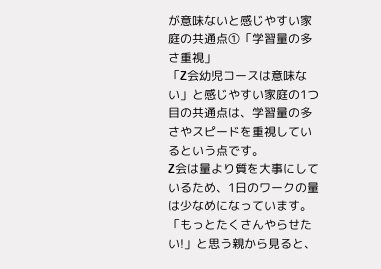が意味ないと感じやすい家庭の共通点①「学習量の多さ重視」
「Z会幼児コースは意味ない」と感じやすい家庭の1つ目の共通点は、学習量の多さやスピードを重視しているという点です。
Z会は量より質を大事にしているため、1日のワークの量は少なめになっています。
「もっとたくさんやらせたい!」と思う親から見ると、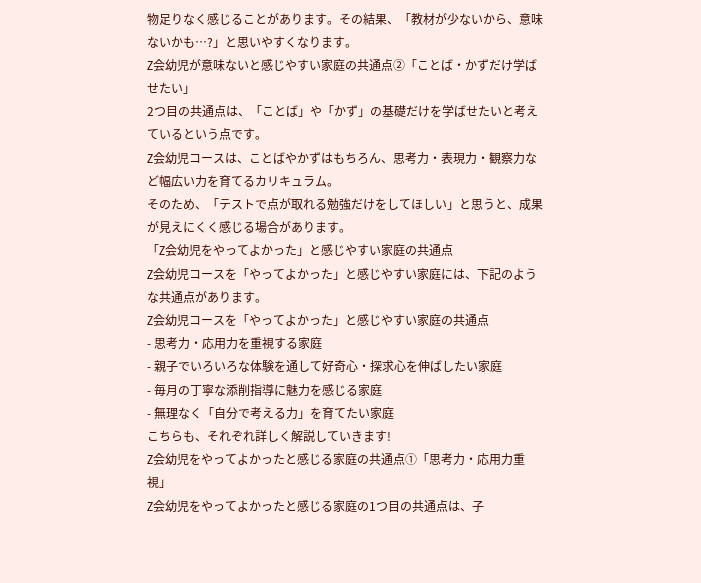物足りなく感じることがあります。その結果、「教材が少ないから、意味ないかも…?」と思いやすくなります。
Z会幼児が意味ないと感じやすい家庭の共通点②「ことば・かずだけ学ばせたい」
2つ目の共通点は、「ことば」や「かず」の基礎だけを学ばせたいと考えているという点です。
Z会幼児コースは、ことばやかずはもちろん、思考力・表現力・観察力など幅広い力を育てるカリキュラム。
そのため、「テストで点が取れる勉強だけをしてほしい」と思うと、成果が見えにくく感じる場合があります。
「Z会幼児をやってよかった」と感じやすい家庭の共通点
Z会幼児コースを「やってよかった」と感じやすい家庭には、下記のような共通点があります。
Z会幼児コースを「やってよかった」と感じやすい家庭の共通点
- 思考力・応用力を重視する家庭
- 親子でいろいろな体験を通して好奇心・探求心を伸ばしたい家庭
- 毎月の丁寧な添削指導に魅力を感じる家庭
- 無理なく「自分で考える力」を育てたい家庭
こちらも、それぞれ詳しく解説していきます!
Z会幼児をやってよかったと感じる家庭の共通点①「思考力・応用力重視」
Z会幼児をやってよかったと感じる家庭の1つ目の共通点は、子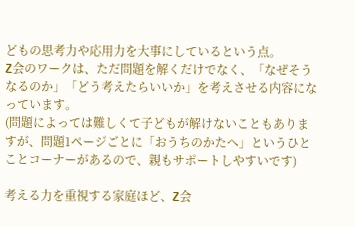どもの思考力や応用力を大事にしているという点。
Z会のワークは、ただ問題を解くだけでなく、「なぜそうなるのか」「どう考えたらいいか」を考えさせる内容になっています。
(問題によっては難しくて子どもが解けないこともありますが、問題1ページごとに「おうちのかたへ」というひとことコーナーがあるので、親もサポートしやすいです)

考える力を重視する家庭ほど、Z会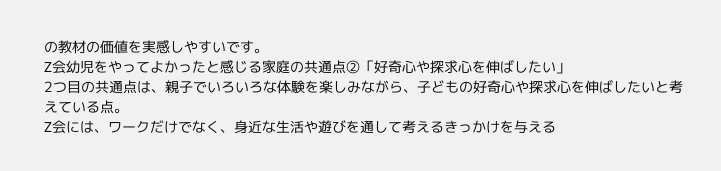の教材の価値を実感しやすいです。
Z会幼児をやってよかったと感じる家庭の共通点②「好奇心や探求心を伸ばしたい」
2つ目の共通点は、親子でいろいろな体験を楽しみながら、子どもの好奇心や探求心を伸ばしたいと考えている点。
Z会には、ワークだけでなく、身近な生活や遊びを通して考えるきっかけを与える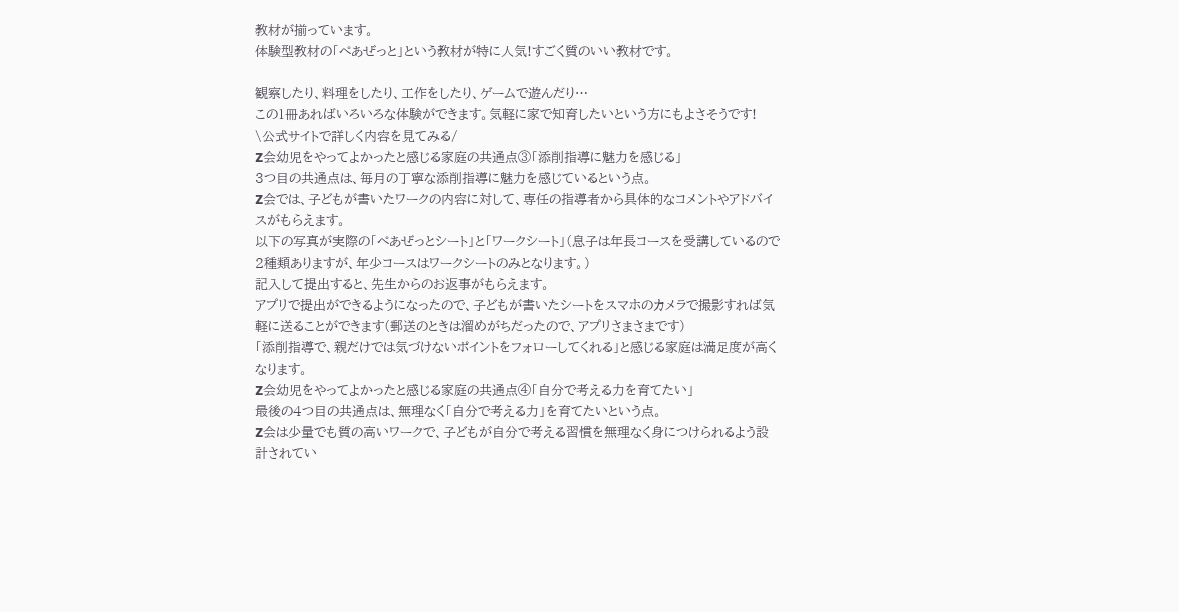教材が揃っています。
体験型教材の「ぺあぜっと」という教材が特に人気!すごく質のいい教材です。

観察したり、料理をしたり、工作をしたり、ゲームで遊んだり…
この1冊あればいろいろな体験ができます。気軽に家で知育したいという方にもよさそうです!
\公式サイトで詳しく内容を見てみる/
Z会幼児をやってよかったと感じる家庭の共通点③「添削指導に魅力を感じる」
3つ目の共通点は、毎月の丁寧な添削指導に魅力を感じているという点。
Z会では、子どもが書いたワークの内容に対して、専任の指導者から具体的なコメントやアドバイスがもらえます。
以下の写真が実際の「ぺあぜっとシート」と「ワークシート」(息子は年長コースを受講しているので2種類ありますが、年少コースはワークシートのみとなります。)
記入して提出すると、先生からのお返事がもらえます。
アプリで提出ができるようになったので、子どもが書いたシートをスマホのカメラで撮影すれば気軽に送ることができます(郵送のときは溜めがちだったので、アプリさまさまです)
「添削指導で、親だけでは気づけないポイントをフォローしてくれる」と感じる家庭は満足度が高くなります。
Z会幼児をやってよかったと感じる家庭の共通点④「自分で考える力を育てたい」
最後の4つ目の共通点は、無理なく「自分で考える力」を育てたいという点。
Z会は少量でも質の高いワークで、子どもが自分で考える習慣を無理なく身につけられるよう設計されてい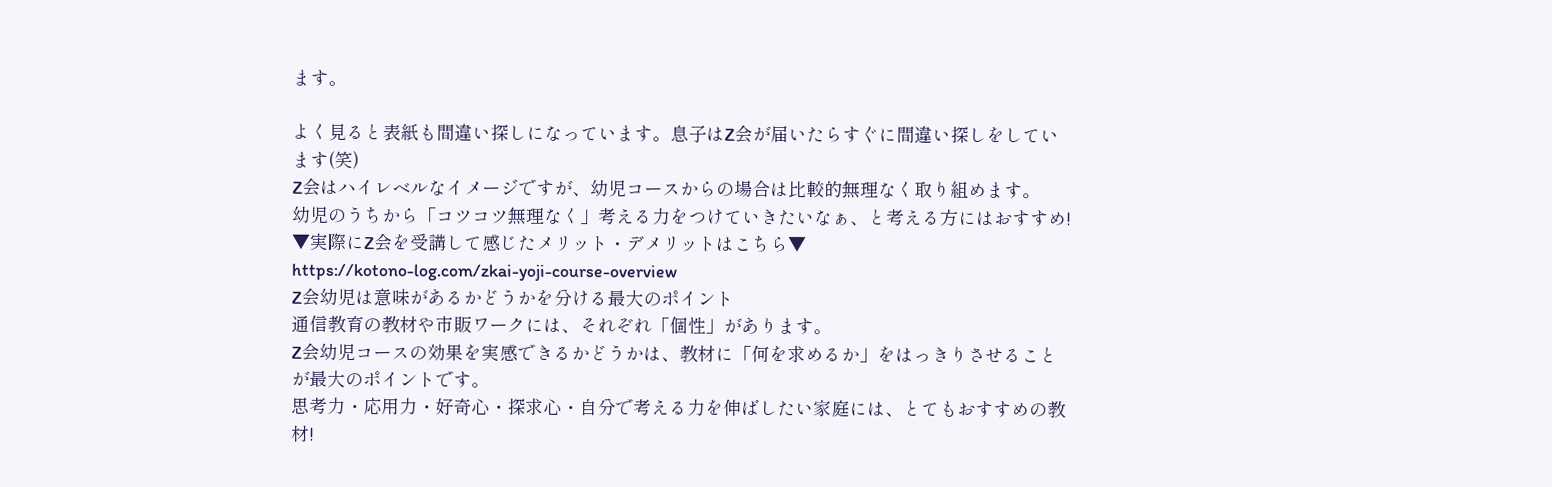ます。

よく見ると表紙も間違い探しになっています。息子はZ会が届いたらすぐに間違い探しをしています(笑)
Z会はハイレベルなイメージですが、幼児コースからの場合は比較的無理なく取り組めます。
幼児のうちから「コツコツ無理なく」考える力をつけていきたいなぁ、と考える方にはおすすめ!
▼実際にZ会を受講して感じたメリット・デメリットはこちら▼
https://kotono-log.com/zkai-yoji-course-overview
Z会幼児は意味があるかどうかを分ける最大のポイント
通信教育の教材や市販ワークには、それぞれ「個性」があります。
Z会幼児コースの効果を実感できるかどうかは、教材に「何を求めるか」をはっきりさせることが最大のポイントです。
思考力・応用力・好奇心・探求心・自分で考える力を伸ばしたい家庭には、とてもおすすめの教材!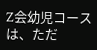Z会幼児コースは、ただ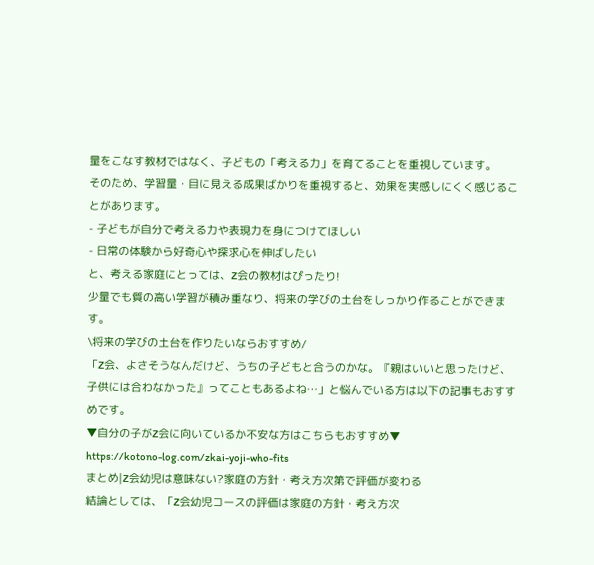量をこなす教材ではなく、子どもの「考える力」を育てることを重視しています。
そのため、学習量・目に見える成果ばかりを重視すると、効果を実感しにくく感じることがあります。
- 子どもが自分で考える力や表現力を身につけてほしい
- 日常の体験から好奇心や探求心を伸ばしたい
と、考える家庭にとっては、Z会の教材はぴったり!
少量でも質の高い学習が積み重なり、将来の学びの土台をしっかり作ることができます。
\将来の学びの土台を作りたいならおすすめ/
「Z会、よさそうなんだけど、うちの子どもと合うのかな。『親はいいと思ったけど、子供には合わなかった』ってこともあるよね…」と悩んでいる方は以下の記事もおすすめです。
▼自分の子がZ会に向いているか不安な方はこちらもおすすめ▼
https://kotono-log.com/zkai-yoji-who-fits
まとめ|Z会幼児は意味ない?家庭の方針・考え方次第で評価が変わる
結論としては、「Z会幼児コースの評価は家庭の方針・考え方次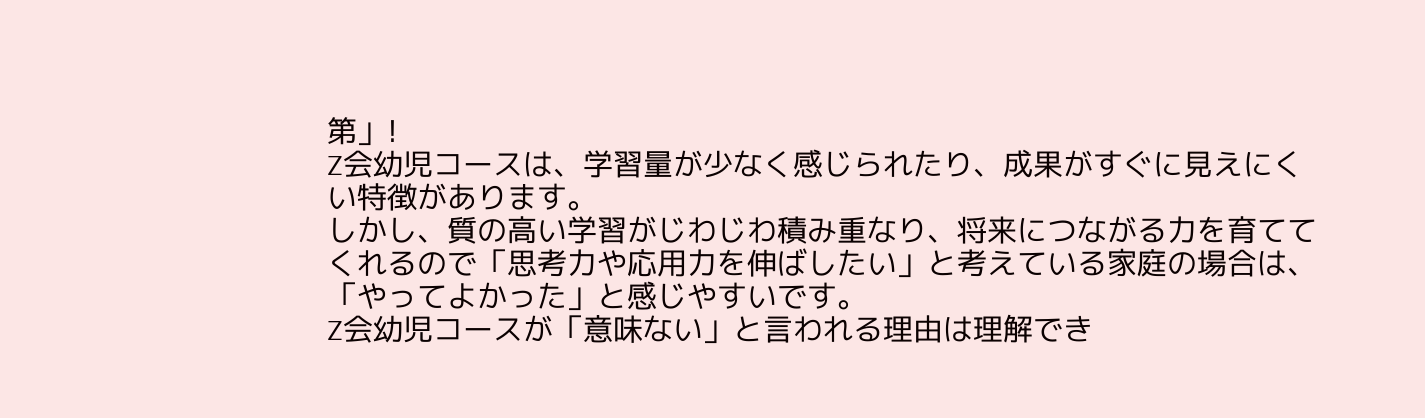第」!
Z会幼児コースは、学習量が少なく感じられたり、成果がすぐに見えにくい特徴があります。
しかし、質の高い学習がじわじわ積み重なり、将来につながる力を育ててくれるので「思考力や応用力を伸ばしたい」と考えている家庭の場合は、「やってよかった」と感じやすいです。
Z会幼児コースが「意味ない」と言われる理由は理解でき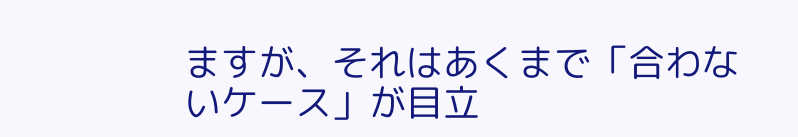ますが、それはあくまで「合わないケース」が目立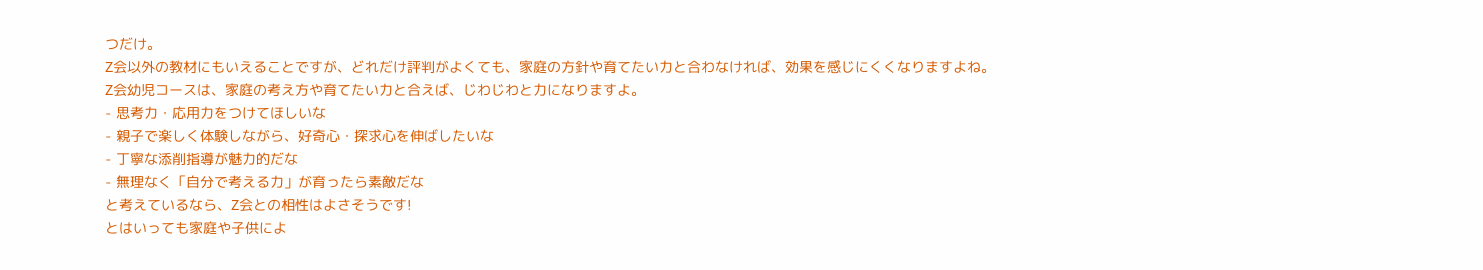つだけ。
Z会以外の教材にもいえることですが、どれだけ評判がよくても、家庭の方針や育てたい力と合わなければ、効果を感じにくくなりますよね。
Z会幼児コースは、家庭の考え方や育てたい力と合えば、じわじわと力になりますよ。
- 思考力・応用力をつけてほしいな
- 親子で楽しく体験しながら、好奇心・探求心を伸ばしたいな
- 丁寧な添削指導が魅力的だな
- 無理なく「自分で考える力」が育ったら素敵だな
と考えているなら、Z会との相性はよさそうです!
とはいっても家庭や子供によ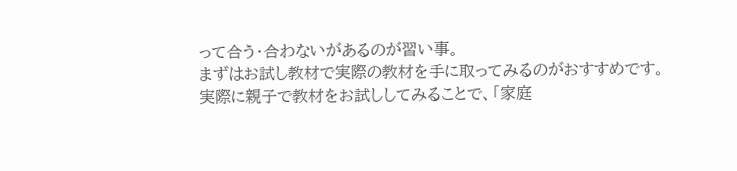って合う・合わないがあるのが習い事。
まずはお試し教材で実際の教材を手に取ってみるのがおすすめです。
実際に親子で教材をお試ししてみることで、「家庭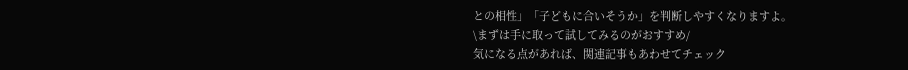との相性」「子どもに合いそうか」を判断しやすくなりますよ。
\まずは手に取って試してみるのがおすすめ/
気になる点があれば、関連記事もあわせてチェック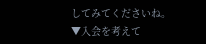してみてくださいね。
▼入会を考えて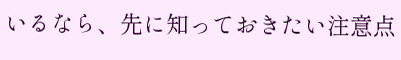いるなら、先に知っておきたい注意点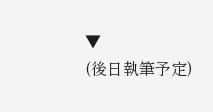▼
(後日執筆予定)